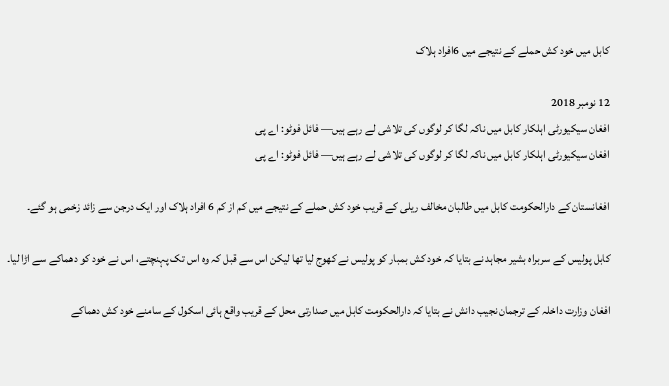کابل میں خود کش حملے کے نتیجے میں 6افراد ہلاک

12 نومبر 2018
افغان سیکیورٹی اہلکار کابل میں ناکہ لگا کر لوگوں کی تلاشی لے رہے ہیں— فائل فوٹو: اے پی
افغان سیکیورٹی اہلکار کابل میں ناکہ لگا کر لوگوں کی تلاشی لے رہے ہیں— فائل فوٹو: اے پی

افغانستان کے دارالحکومت کابل میں طالبان مخالف ریلی کے قریب خود کش حملے کے نتیجے میں کم از کم 6 افراد ہلاک اور ایک درجن سے زائد زخمی ہو گئے۔

کابل پولیس کے سربراہ بشیر مجاہد نے بتایا کہ خود کش بمبار کو پولیس نے کھوج لیا تھا لیکن اس سے قبل کہ وہ اس تک پہنچتے، اس نے خود کو دھماکے سے اڑا لیا۔

افغان وزارت داخلہ کے ترجمان نجیب دانش نے بتایا کہ دارالحکومت کابل میں صدارتی محل کے قریب واقع ہائی اسکول کے سامنے خود کش دھماکے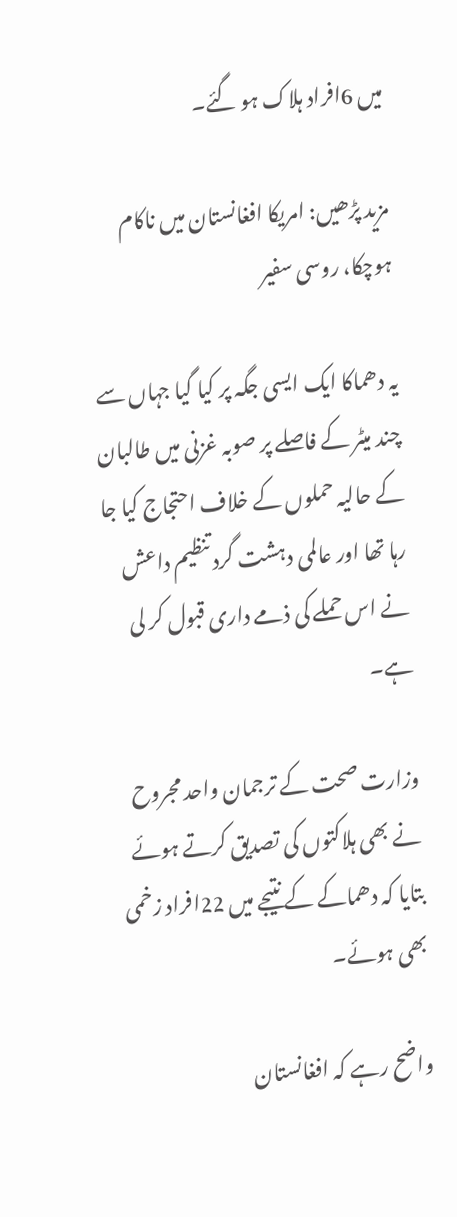میں 6افراد ہلاک ہو گئے۔

مزید پڑھیں: امریکا افغانستان میں ناکام ہوچکا، روسی سفیر

یہ دھماکا ایک ایسی جگہ پر کیا گیا جہاں سے چند میٹر کے فاصلے پر صوبہ غزنی میں طالبان کے حالیہ حملوں کے خلاف احتجاج کیا جا رہا تھا اور عالمی دہشت گرد تنظیم داعش نے اس حملے کی ذمے داری قبول کر لی ہے۔

وزارت صحت کے ترجمان واحد مجروح نے بھی ہلاکتوں کی تصدیق کرتے ہوئے بتایا کہ دھماکے کے نتیجے میں 22افراد زخمی بھی ہوئے۔

واضح رہے کہ افغانستان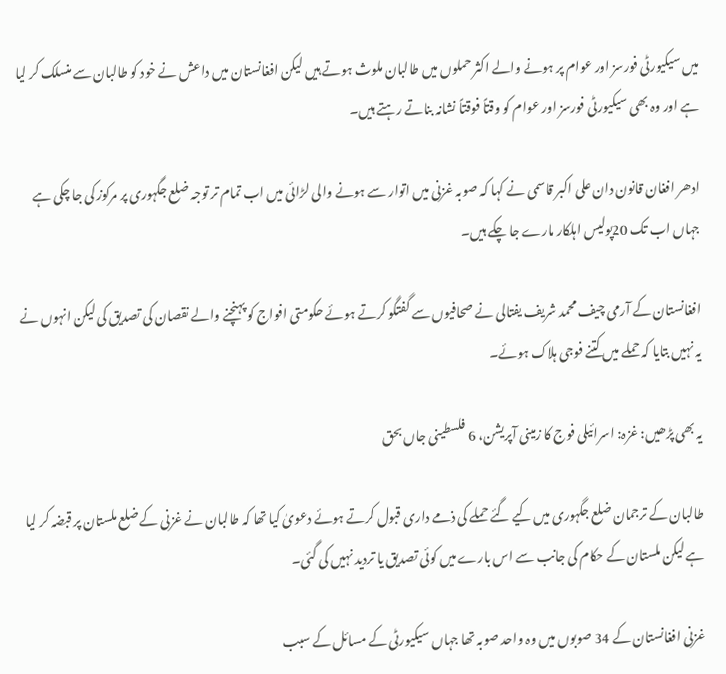میں سیکیورٹی فورسز اور عوام پر ہونے والے اکثر حملوں میں طالبان ملوث ہوتے ہیں لیکن افغانستان میں داعش نے خود کو طالبان سے منسلک کر لیا ہے اور وہ بھی سیکیورٹی فورسز اور عوام کو وقتاً فوقتاً نشانہ بناتے رہتے ہیں۔

ادھر افغان قانون دان علی اکبر قاسمی نے کہا کہ صوبہ غزنی میں اتوار سے ہونے والی لڑائی میں اب تمام تر توجہ ضلع جگہوری پر مرکوز کی جا چکی ہے جہاں اب تک 20پولیس اہلکار مارے جا چکے ہیں۔

افغانستان کے آرمی چیف محمد شریف یفتالی نے صحافیوں سے گفتگو کرتے ہوئے حکومتی افواج کو پہنچنے والے نقصان کی تصدیق کی لیکن انہوں نے یہ نہیں بتایا کہ حملے میں کتنے فوجی ہلاک ہوئے۔

یہ بھی پڑھیں: غزہ: اسرائیلی فوج کا زمینی آپریشن، 6 فلسطینی جاں بحق

طالبان کے ترجمان ضلع جگہوری میں کیے گئے حملے کی ذمے داری قبول کرتے ہوئے دعویٰ کیا تھا کہ طالبان نے غزنی کے ضلع ملستان پر قبضہ کر لیا ہے لیکن ملستان کے حکام کی جانب سے اس بارے میں کوئی تصدیق یا تردید نہیں کی گئی۔

غزنی افغانستان کے 34 صوبوں میں وہ واحد صوبہ تھا جہاں سیکیورٹی کے مسائل کے سبب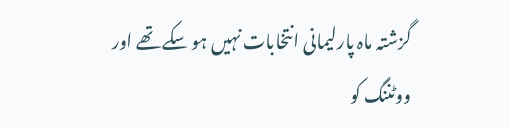گزشتہ ماہ پارلیمانی انتخابات نہیں ہو سکے تھے اور ووٹننگ کو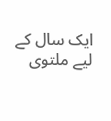ایک سال کے لیے ملتوی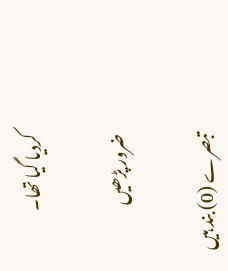کردیا گیا تھا۔

ضرور پڑھیں

تبصرے (0) بند ہیں